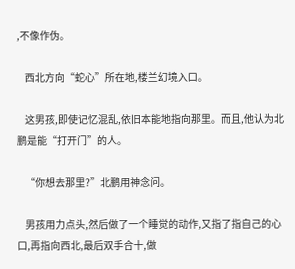,不像作伪。

    西北方向“蛇心”所在地,楼兰幻境入口。

    这男孩,即使记忆混乱,依旧本能地指向那里。而且,他认为北鹏是能“打开门”的人。

    “你想去那里?”北鹏用神念问。

    男孩用力点头,然后做了一个睡觉的动作,又指了指自己的心口,再指向西北,最后双手合十,做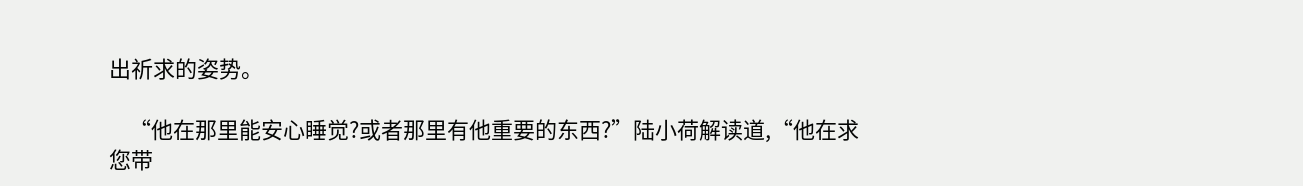出祈求的姿势。

    “他在那里能安心睡觉?或者那里有他重要的东西?”陆小荷解读道,“他在求您带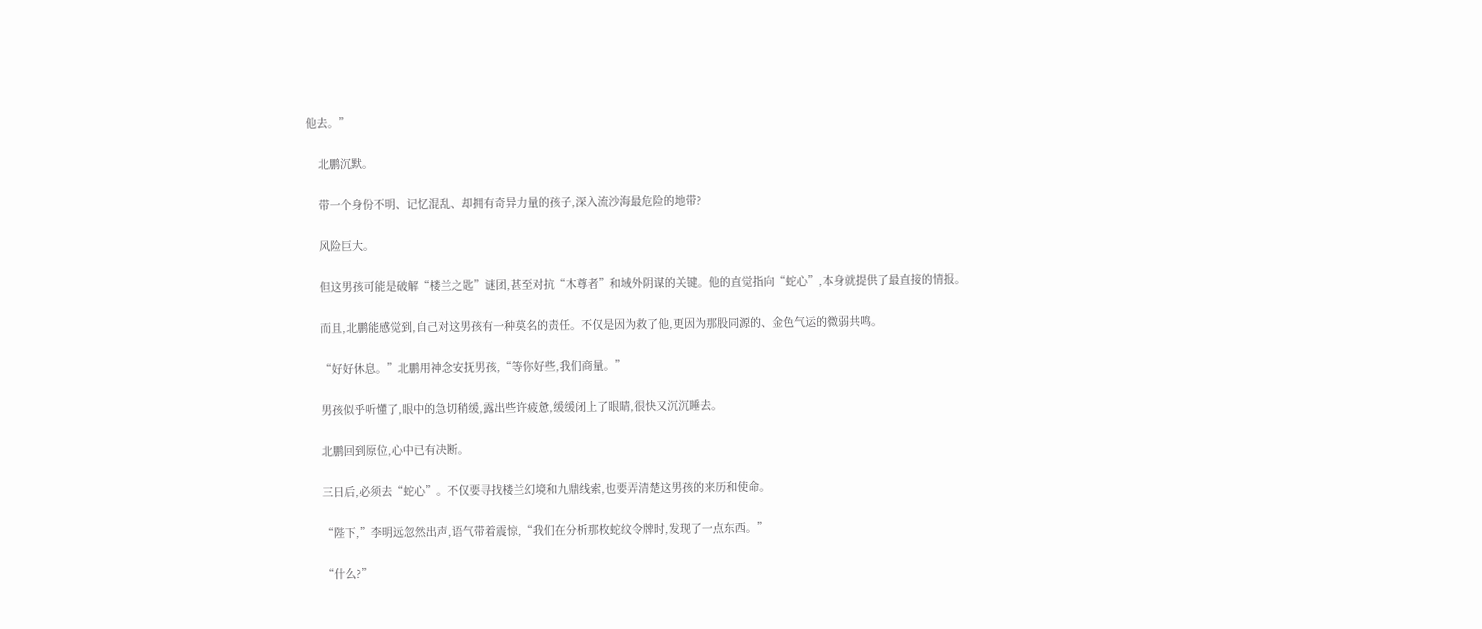他去。”

    北鹏沉默。

    带一个身份不明、记忆混乱、却拥有奇异力量的孩子,深入流沙海最危险的地带?

    风险巨大。

    但这男孩可能是破解“楼兰之匙”谜团,甚至对抗“木尊者”和域外阴谋的关键。他的直觉指向“蛇心”,本身就提供了最直接的情报。

    而且,北鹏能感觉到,自己对这男孩有一种莫名的责任。不仅是因为救了他,更因为那股同源的、金色气运的微弱共鸣。

    “好好休息。”北鹏用神念安抚男孩,“等你好些,我们商量。”

    男孩似乎听懂了,眼中的急切稍缓,露出些许疲惫,缓缓闭上了眼睛,很快又沉沉睡去。

    北鹏回到原位,心中已有决断。

    三日后,必须去“蛇心”。不仅要寻找楼兰幻境和九鼎线索,也要弄清楚这男孩的来历和使命。

    “陛下,”李明远忽然出声,语气带着震惊,“我们在分析那枚蛇纹令牌时,发现了一点东西。”

    “什么?”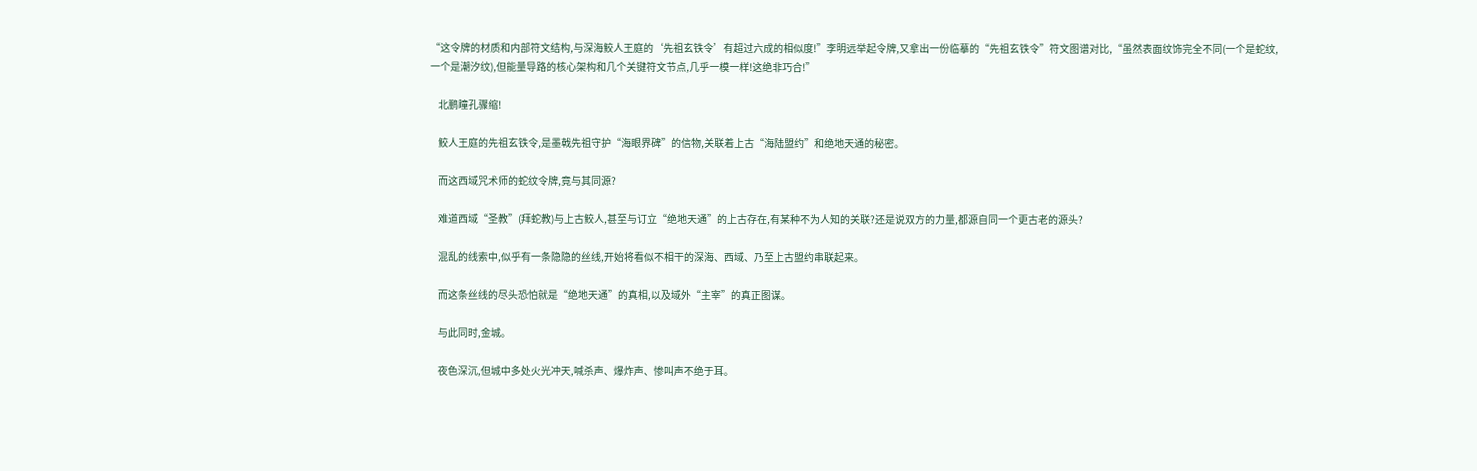“这令牌的材质和内部符文结构,与深海鲛人王庭的‘先祖玄铁令’有超过六成的相似度!”李明远举起令牌,又拿出一份临摹的“先祖玄铁令”符文图谱对比,“虽然表面纹饰完全不同(一个是蛇纹,一个是潮汐纹),但能量导路的核心架构和几个关键符文节点,几乎一模一样!这绝非巧合!”

    北鹏瞳孔骤缩!

    鲛人王庭的先祖玄铁令,是墨戟先祖守护“海眼界碑”的信物,关联着上古“海陆盟约”和绝地天通的秘密。

    而这西域咒术师的蛇纹令牌,竟与其同源?

    难道西域“圣教”(拜蛇教)与上古鲛人,甚至与订立“绝地天通”的上古存在,有某种不为人知的关联?还是说双方的力量,都源自同一个更古老的源头?

    混乱的线索中,似乎有一条隐隐的丝线,开始将看似不相干的深海、西域、乃至上古盟约串联起来。

    而这条丝线的尽头恐怕就是“绝地天通”的真相,以及域外“主宰”的真正图谋。

    与此同时,金城。

    夜色深沉,但城中多处火光冲天,喊杀声、爆炸声、惨叫声不绝于耳。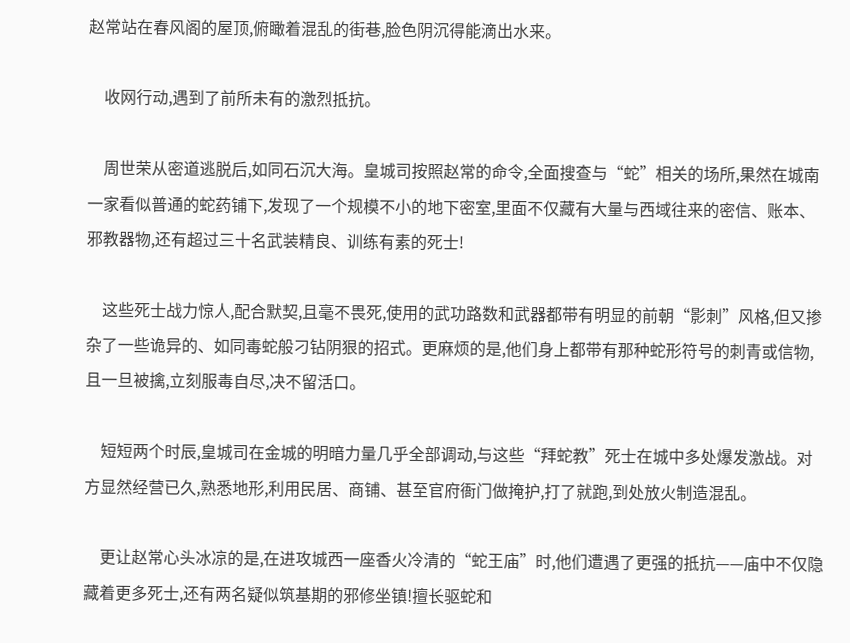赵常站在春风阁的屋顶,俯瞰着混乱的街巷,脸色阴沉得能滴出水来。

    收网行动,遇到了前所未有的激烈抵抗。

    周世荣从密道逃脱后,如同石沉大海。皇城司按照赵常的命令,全面搜查与“蛇”相关的场所,果然在城南一家看似普通的蛇药铺下,发现了一个规模不小的地下密室,里面不仅藏有大量与西域往来的密信、账本、邪教器物,还有超过三十名武装精良、训练有素的死士!

    这些死士战力惊人,配合默契,且毫不畏死,使用的武功路数和武器都带有明显的前朝“影刺”风格,但又掺杂了一些诡异的、如同毒蛇般刁钻阴狠的招式。更麻烦的是,他们身上都带有那种蛇形符号的刺青或信物,且一旦被擒,立刻服毒自尽,决不留活口。

    短短两个时辰,皇城司在金城的明暗力量几乎全部调动,与这些“拜蛇教”死士在城中多处爆发激战。对方显然经营已久,熟悉地形,利用民居、商铺、甚至官府衙门做掩护,打了就跑,到处放火制造混乱。

    更让赵常心头冰凉的是,在进攻城西一座香火冷清的“蛇王庙”时,他们遭遇了更强的抵抗——庙中不仅隐藏着更多死士,还有两名疑似筑基期的邪修坐镇!擅长驱蛇和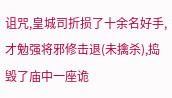诅咒,皇城司折损了十余名好手,才勉强将邪修击退(未擒杀),捣毁了庙中一座诡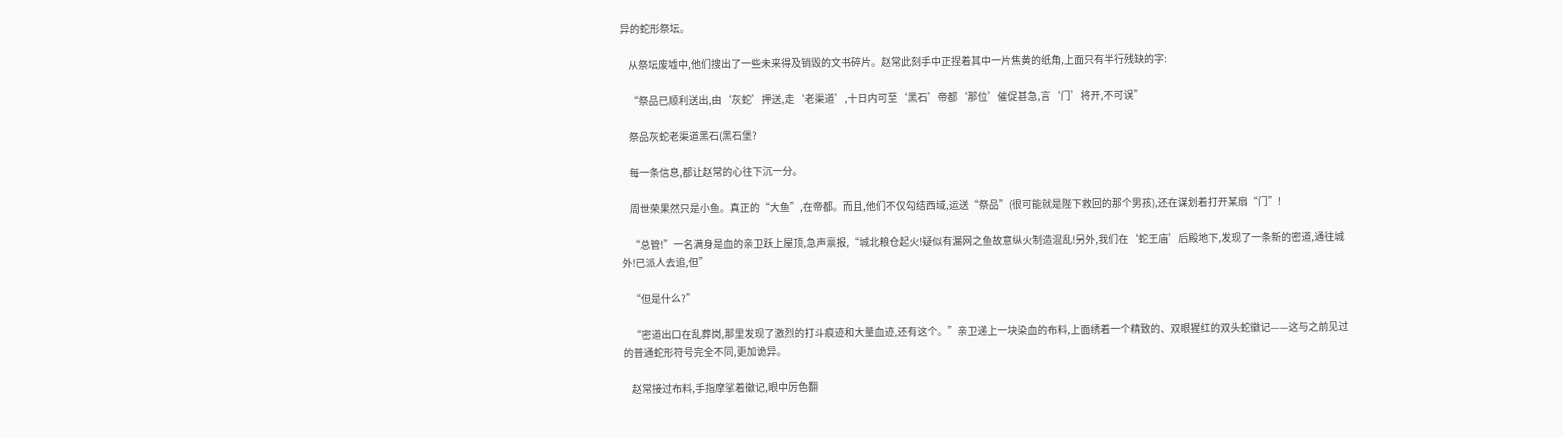异的蛇形祭坛。

    从祭坛废墟中,他们搜出了一些未来得及销毁的文书碎片。赵常此刻手中正捏着其中一片焦黄的纸角,上面只有半行残缺的字:

    “祭品已顺利送出,由‘灰蛇’押送,走‘老渠道’,十日内可至‘黑石’帝都‘那位’催促甚急,言‘门’将开,不可误”

    祭品灰蛇老渠道黑石(黑石堡?

    每一条信息,都让赵常的心往下沉一分。

    周世荣果然只是小鱼。真正的“大鱼”,在帝都。而且,他们不仅勾结西域,运送“祭品”(很可能就是陛下救回的那个男孩),还在谋划着打开某扇“门”!

    “总管!”一名满身是血的亲卫跃上屋顶,急声禀报,“城北粮仓起火!疑似有漏网之鱼故意纵火制造混乱!另外,我们在‘蛇王庙’后殿地下,发现了一条新的密道,通往城外!已派人去追,但”

    “但是什么?”

    “密道出口在乱葬岗,那里发现了激烈的打斗痕迹和大量血迹,还有这个。”亲卫递上一块染血的布料,上面绣着一个精致的、双眼猩红的双头蛇徽记——这与之前见过的普通蛇形符号完全不同,更加诡异。

    赵常接过布料,手指摩挲着徽记,眼中厉色翻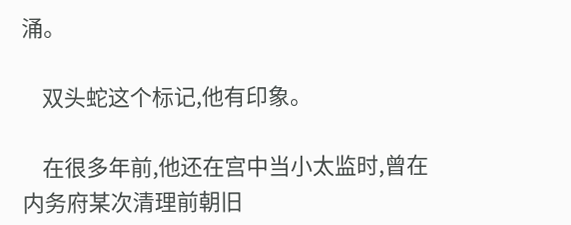涌。

    双头蛇这个标记,他有印象。

    在很多年前,他还在宫中当小太监时,曾在内务府某次清理前朝旧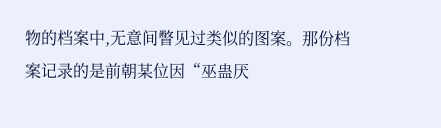物的档案中,无意间瞥见过类似的图案。那份档案记录的是前朝某位因“巫蛊厌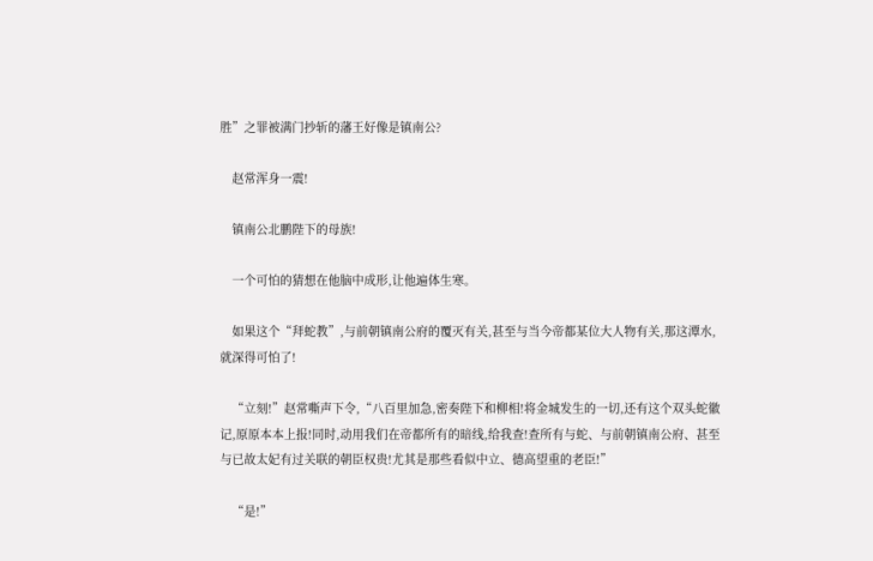胜”之罪被满门抄斩的藩王好像是镇南公?

    赵常浑身一震!

    镇南公北鹏陛下的母族!

    一个可怕的猜想在他脑中成形,让他遍体生寒。

    如果这个“拜蛇教”,与前朝镇南公府的覆灭有关,甚至与当今帝都某位大人物有关,那这潭水,就深得可怕了!

    “立刻!”赵常嘶声下令,“八百里加急,密奏陛下和柳相!将金城发生的一切,还有这个双头蛇徽记,原原本本上报!同时,动用我们在帝都所有的暗线,给我查!查所有与蛇、与前朝镇南公府、甚至与已故太妃有过关联的朝臣权贵!尤其是那些看似中立、德高望重的老臣!”

    “是!”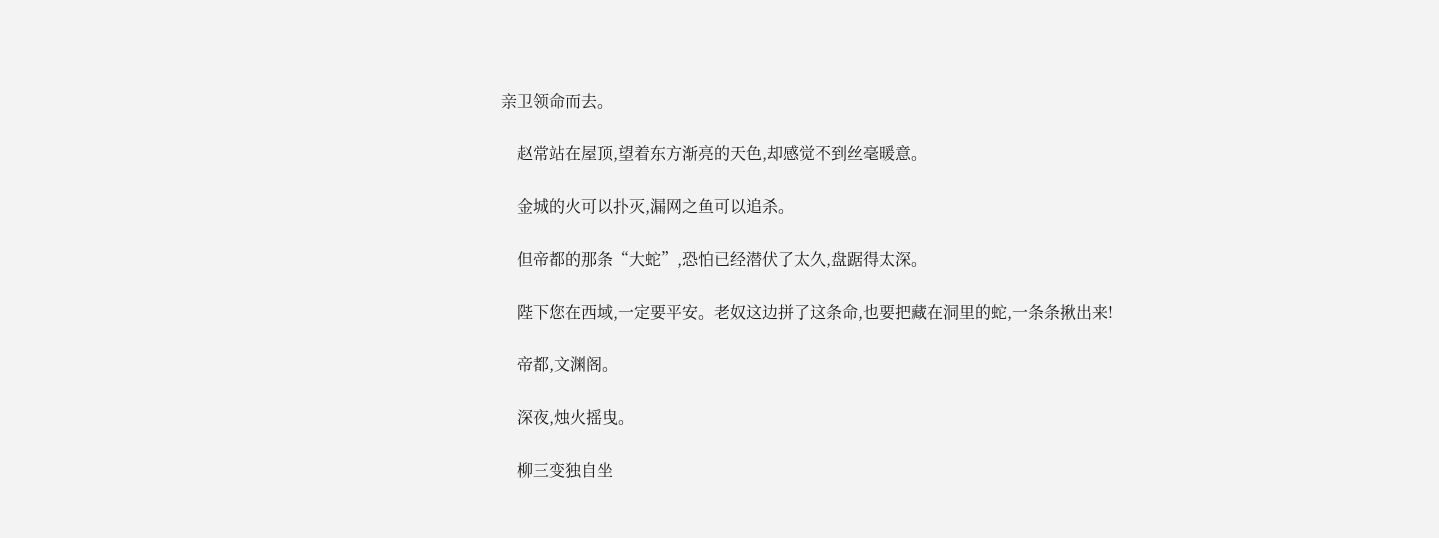亲卫领命而去。

    赵常站在屋顶,望着东方渐亮的天色,却感觉不到丝毫暖意。

    金城的火可以扑灭,漏网之鱼可以追杀。

    但帝都的那条“大蛇”,恐怕已经潜伏了太久,盘踞得太深。

    陛下您在西域,一定要平安。老奴这边拼了这条命,也要把藏在洞里的蛇,一条条揪出来!

    帝都,文渊阁。

    深夜,烛火摇曳。

    柳三变独自坐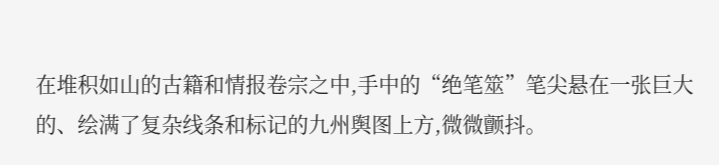在堆积如山的古籍和情报卷宗之中,手中的“绝笔筮”笔尖悬在一张巨大的、绘满了复杂线条和标记的九州舆图上方,微微颤抖。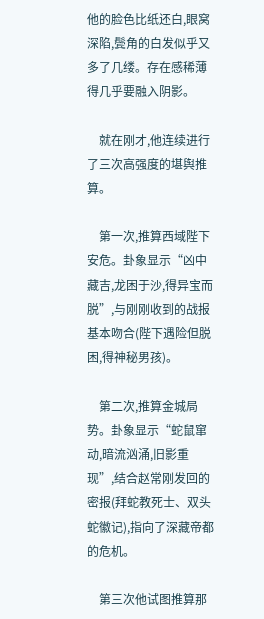他的脸色比纸还白,眼窝深陷,鬓角的白发似乎又多了几缕。存在感稀薄得几乎要融入阴影。

    就在刚才,他连续进行了三次高强度的堪舆推算。

    第一次,推算西域陛下安危。卦象显示“凶中藏吉,龙困于沙,得异宝而脱”,与刚刚收到的战报基本吻合(陛下遇险但脱困,得神秘男孩)。

    第二次,推算金城局势。卦象显示“蛇鼠窜动,暗流汹涌,旧影重现”,结合赵常刚发回的密报(拜蛇教死士、双头蛇徽记),指向了深藏帝都的危机。

    第三次他试图推算那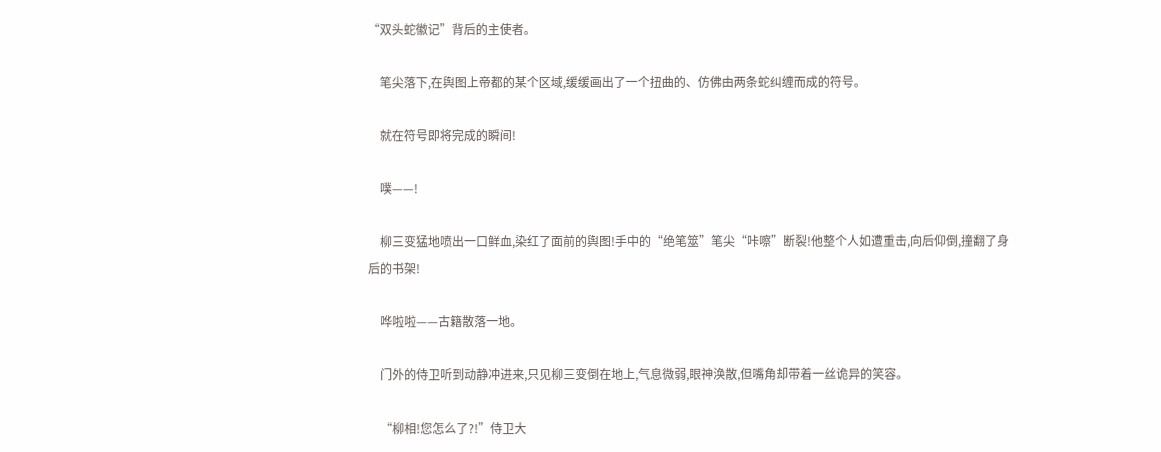“双头蛇徽记”背后的主使者。

    笔尖落下,在舆图上帝都的某个区域,缓缓画出了一个扭曲的、仿佛由两条蛇纠缠而成的符号。

    就在符号即将完成的瞬间!

    噗——!

    柳三变猛地喷出一口鲜血,染红了面前的舆图!手中的“绝笔筮”笔尖“咔嚓”断裂!他整个人如遭重击,向后仰倒,撞翻了身后的书架!

    哗啦啦——古籍散落一地。

    门外的侍卫听到动静冲进来,只见柳三变倒在地上,气息微弱,眼神涣散,但嘴角却带着一丝诡异的笑容。

    “柳相!您怎么了?!”侍卫大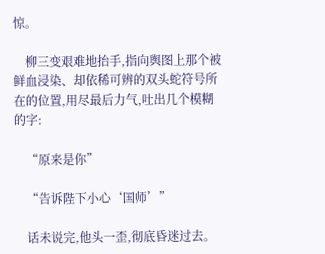惊。

    柳三变艰难地抬手,指向舆图上那个被鲜血浸染、却依稀可辨的双头蛇符号所在的位置,用尽最后力气,吐出几个模糊的字:

    “原来是你”

    “告诉陛下小心‘国师’”

    话未说完,他头一歪,彻底昏迷过去。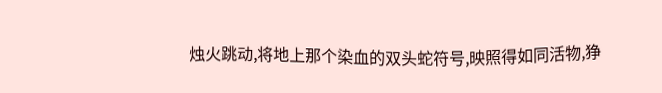烛火跳动,将地上那个染血的双头蛇符号,映照得如同活物,狰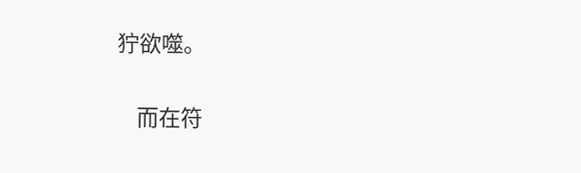狞欲噬。

    而在符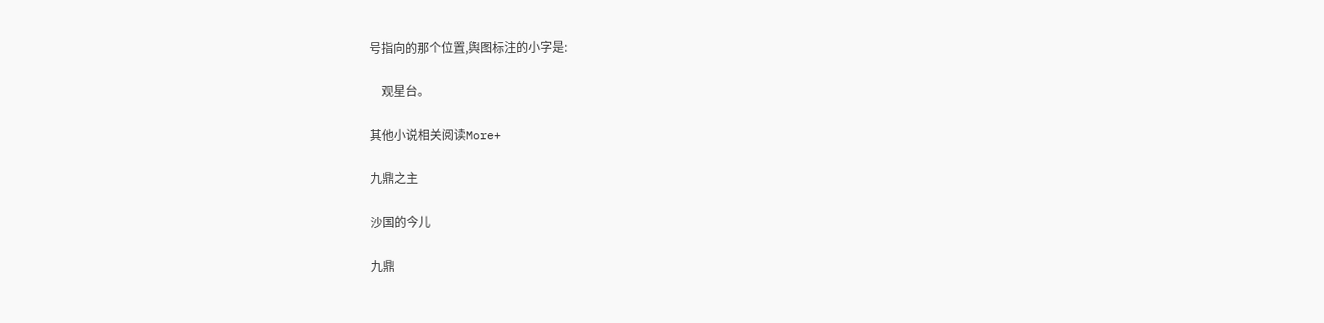号指向的那个位置,舆图标注的小字是:

    观星台。

其他小说相关阅读More+

九鼎之主

沙国的今儿

九鼎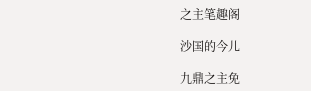之主笔趣阁

沙国的今儿

九鼎之主免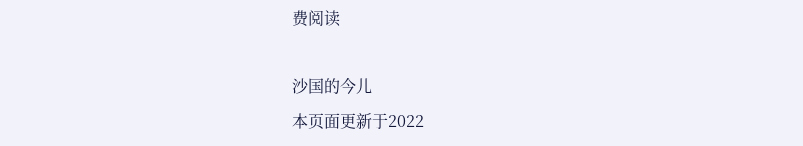费阅读

沙国的今儿
本页面更新于2022